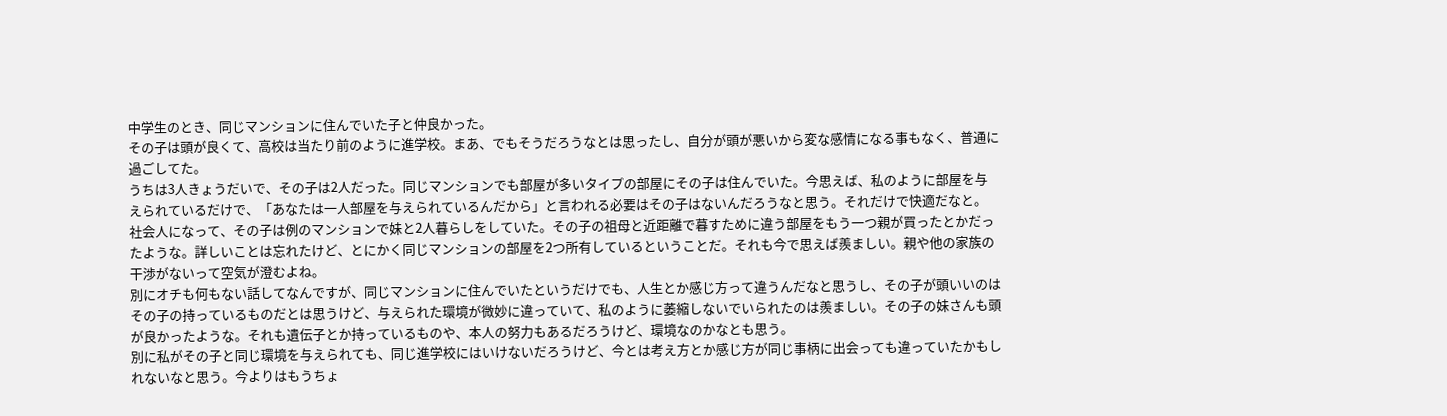中学生のとき、同じマンションに住んでいた子と仲良かった。
その子は頭が良くて、高校は当たり前のように進学校。まあ、でもそうだろうなとは思ったし、自分が頭が悪いから変な感情になる事もなく、普通に過ごしてた。
うちは3人きょうだいで、その子は2人だった。同じマンションでも部屋が多いタイプの部屋にその子は住んでいた。今思えば、私のように部屋を与えられているだけで、「あなたは一人部屋を与えられているんだから」と言われる必要はその子はないんだろうなと思う。それだけで快適だなと。
社会人になって、その子は例のマンションで妹と2人暮らしをしていた。その子の祖母と近距離で暮すために違う部屋をもう一つ親が買ったとかだったような。詳しいことは忘れたけど、とにかく同じマンションの部屋を2つ所有しているということだ。それも今で思えば羨ましい。親や他の家族の干渉がないって空気が澄むよね。
別にオチも何もない話してなんですが、同じマンションに住んでいたというだけでも、人生とか感じ方って違うんだなと思うし、その子が頭いいのはその子の持っているものだとは思うけど、与えられた環境が微妙に違っていて、私のように萎縮しないでいられたのは羨ましい。その子の妹さんも頭が良かったような。それも遺伝子とか持っているものや、本人の努力もあるだろうけど、環境なのかなとも思う。
別に私がその子と同じ環境を与えられても、同じ進学校にはいけないだろうけど、今とは考え方とか感じ方が同じ事柄に出会っても違っていたかもしれないなと思う。今よりはもうちょ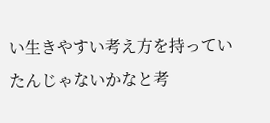い生きやすい考え方を持っていたんじゃないかなと考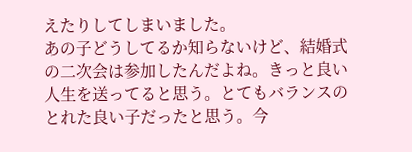えたりしてしまいました。
あの子どうしてるか知らないけど、結婚式の二次会は参加したんだよね。きっと良い人生を送ってると思う。とてもバランスのとれた良い子だったと思う。今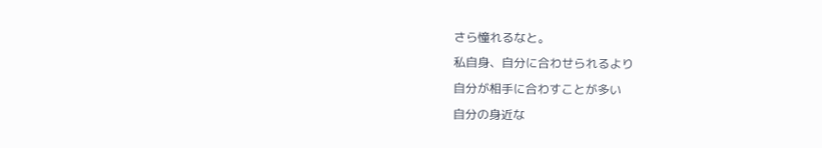さら憧れるなと。
私自身、自分に合わせられるより
自分が相手に合わすことが多い
自分の身近な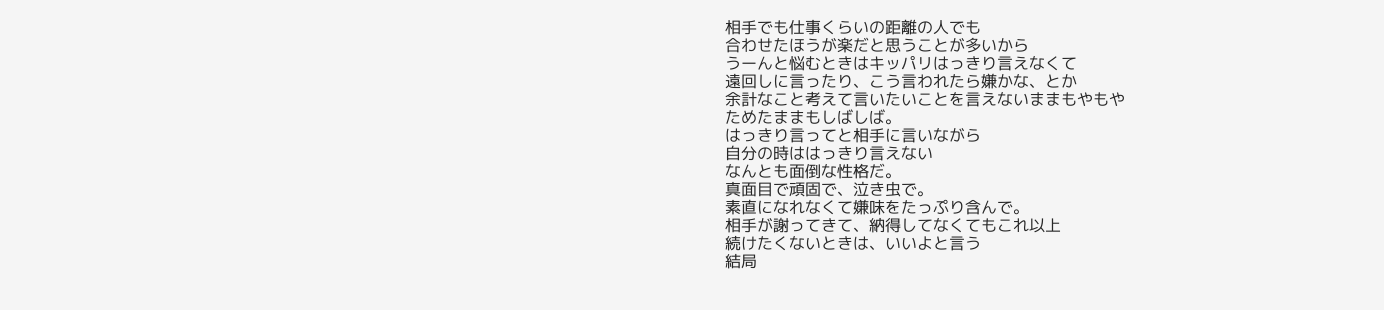相手でも仕事くらいの距離の人でも
合わせたほうが楽だと思うことが多いから
うーんと悩むときはキッパリはっきり言えなくて
遠回しに言ったり、こう言われたら嫌かな、とか
余計なこと考えて言いたいことを言えないままもやもや
ためたままもしばしば。
はっきり言ってと相手に言いながら
自分の時ははっきり言えない
なんとも面倒な性格だ。
真面目で頑固で、泣き虫で。
素直になれなくて嫌味をたっぷり含んで。
相手が謝ってきて、納得してなくてもこれ以上
続けたくないときは、いいよと言う
結局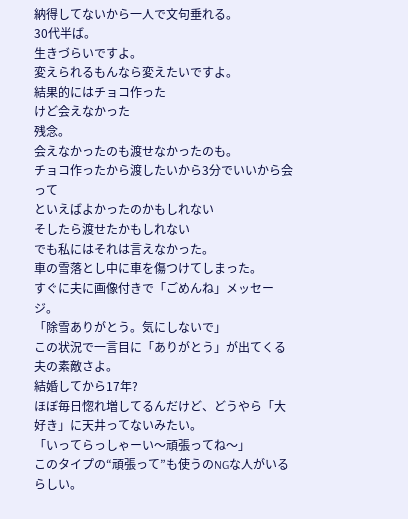納得してないから一人で文句垂れる。
30代半ば。
生きづらいですよ。
変えられるもんなら変えたいですよ。
結果的にはチョコ作った
けど会えなかった
残念。
会えなかったのも渡せなかったのも。
チョコ作ったから渡したいから3分でいいから会って
といえばよかったのかもしれない
そしたら渡せたかもしれない
でも私にはそれは言えなかった。
車の雪落とし中に車を傷つけてしまった。
すぐに夫に画像付きで「ごめんね」メッセージ。
「除雪ありがとう。気にしないで」
この状況で一言目に「ありがとう」が出てくる夫の素敵さよ。
結婚してから17年?
ほぼ毎日惚れ増してるんだけど、どうやら「大好き」に天井ってないみたい。
「いってらっしゃーい〜頑張ってね〜」
このタイプの“頑張って”も使うのNGな人がいるらしい。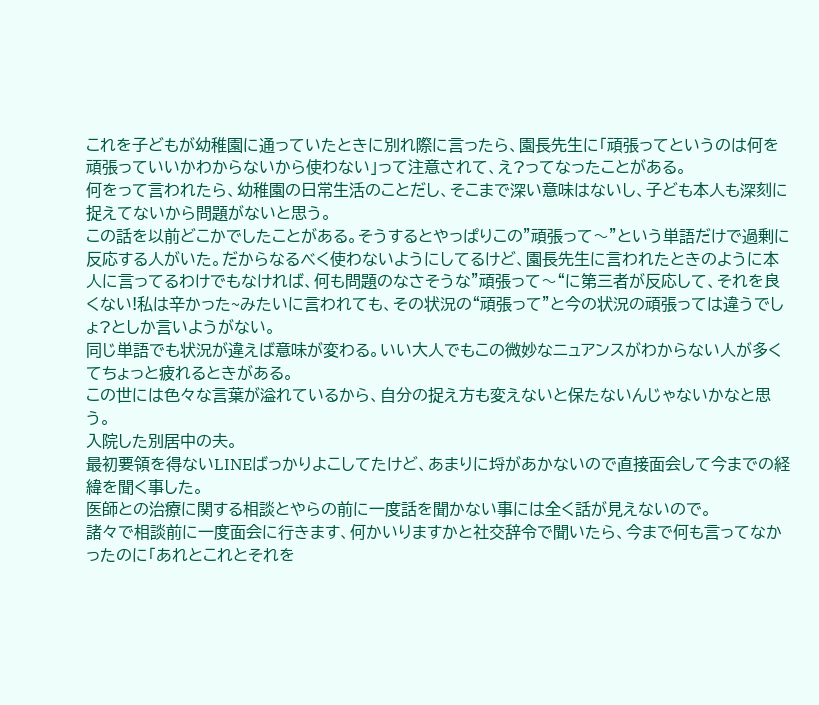これを子どもが幼稚園に通っていたときに別れ際に言ったら、園長先生に「頑張ってというのは何を頑張っていいかわからないから使わない」って注意されて、え?ってなったことがある。
何をって言われたら、幼稚園の日常生活のことだし、そこまで深い意味はないし、子ども本人も深刻に捉えてないから問題がないと思う。
この話を以前どこかでしたことがある。そうするとやっぱりこの”頑張って〜”という単語だけで過剰に反応する人がいた。だからなるべく使わないようにしてるけど、園長先生に言われたときのように本人に言ってるわけでもなければ、何も問題のなさそうな”頑張って〜“に第三者が反応して、それを良くない!私は辛かった~みたいに言われても、その状況の“頑張って”と今の状況の頑張っては違うでしょ?としか言いようがない。
同じ単語でも状況が違えば意味が変わる。いい大人でもこの微妙なニュアンスがわからない人が多くてちょっと疲れるときがある。
この世には色々な言葉が溢れているから、自分の捉え方も変えないと保たないんじゃないかなと思う。
入院した別居中の夫。
最初要領を得ないLINEばっかりよこしてたけど、あまりに埒があかないので直接面会して今までの経緯を聞く事した。
医師との治療に関する相談とやらの前に一度話を聞かない事には全く話が見えないので。
諸々で相談前に一度面会に行きます、何かいりますかと社交辞令で聞いたら、今まで何も言ってなかったのに「あれとこれとそれを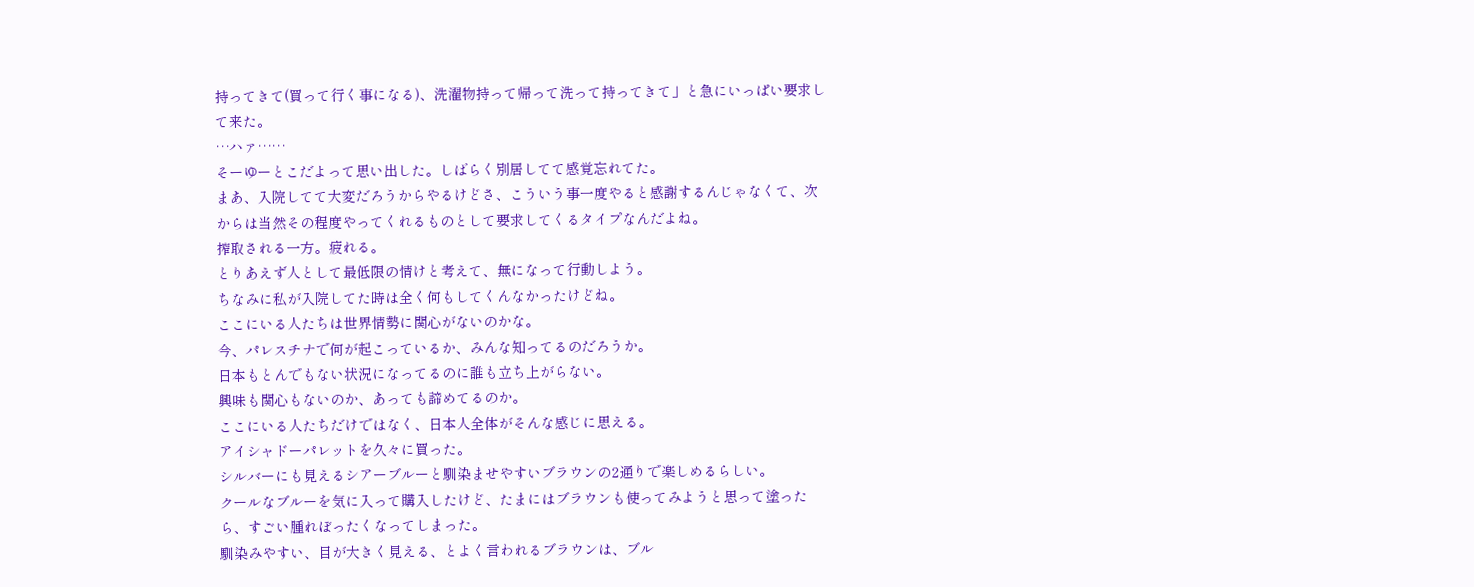持ってきて(買って行く事になる)、洗濯物持って帰って洗って持ってきて」と急にいっぱい要求して来た。
…ハァ……
そーゆーとこだよって思い出した。しばらく別居してて感覚忘れてた。
まあ、入院してて大変だろうからやるけどさ、こういう事一度やると感謝するんじゃなくて、次からは当然その程度やってくれるものとして要求してくるタイプなんだよね。
搾取される一方。疲れる。
とりあえず人として最低限の情けと考えて、無になって行動しよう。
ちなみに私が入院してた時は全く何もしてくんなかったけどね。
ここにいる人たちは世界情勢に関心がないのかな。
今、パレスチナで何が起こっているか、みんな知ってるのだろうか。
日本もとんでもない状況になってるのに誰も立ち上がらない。
興味も関心もないのか、あっても諦めてるのか。
ここにいる人たちだけではなく、日本人全体がそんな感じに思える。
アイシャドーパレットを久々に買った。
シルバーにも見えるシアーブルーと馴染ませやすいブラウンの2通りで楽しめるらしい。
クールなブルーを気に入って購入したけど、たまにはブラウンも使ってみようと思って塗ったら、すごい腫れぼったくなってしまった。
馴染みやすい、目が大きく見える、とよく言われるブラウンは、ブル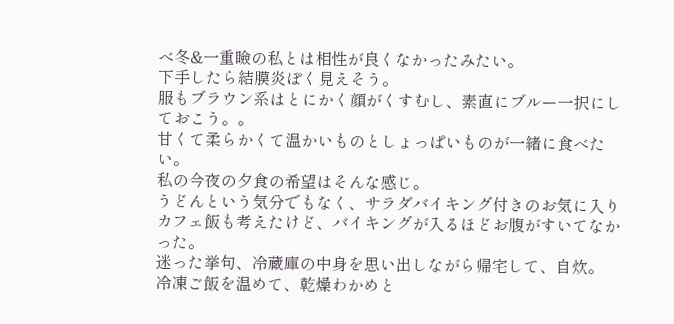べ冬&一重瞼の私とは相性が良くなかったみたい。
下手したら結膜炎ぽく見えそう。
服もブラウン系はとにかく顔がくすむし、素直にブルー一択にしておこう。。
甘くて柔らかくて温かいものとしょっぱいものが一緒に食べたい。
私の今夜の夕食の希望はそんな感じ。
うどんという気分でもなく、サラダバイキング付きのお気に入りカフェ飯も考えたけど、バイキングが入るほどお腹がすいてなかった。
迷った挙句、冷蔵庫の中身を思い出しながら帰宅して、自炊。
冷凍ご飯を温めて、乾燥わかめと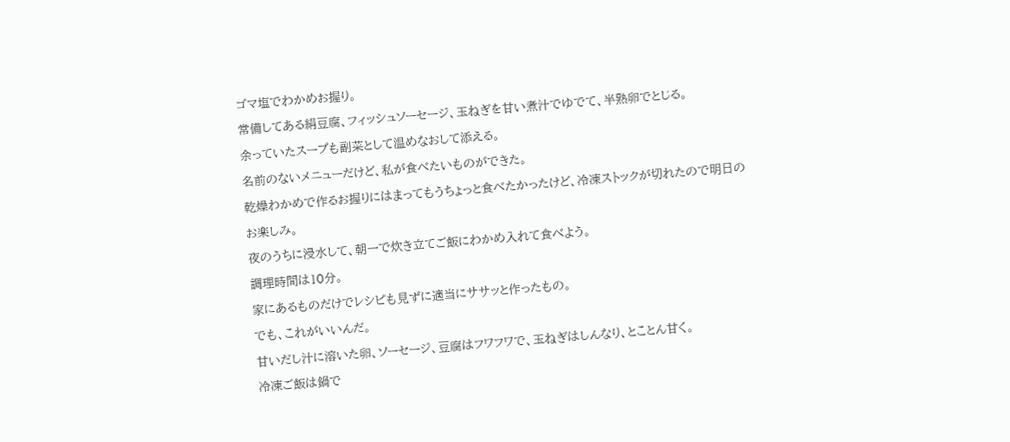ゴマ塩でわかめお握り。
常備してある絹豆腐、フィッシュソーセージ、玉ねぎを甘い煮汁でゆでて、半熟卵でとじる。
余っていたスープも副菜として温めなおして添える。
名前のないメニューだけど、私が食べたいものができた。
乾燥わかめで作るお握りにはまってもうちょっと食べたかったけど、冷凍ストックが切れたので明日のお楽しみ。
夜のうちに浸水して、朝一で炊き立てご飯にわかめ入れて食べよう。
調理時間は10分。
家にあるものだけでレシピも見ずに適当にササッと作ったもの。
でも、これがいいんだ。
甘いだし汁に溶いた卵、ソーセージ、豆腐はフワフワで、玉ねぎはしんなり、とことん甘く。
冷凍ご飯は鍋で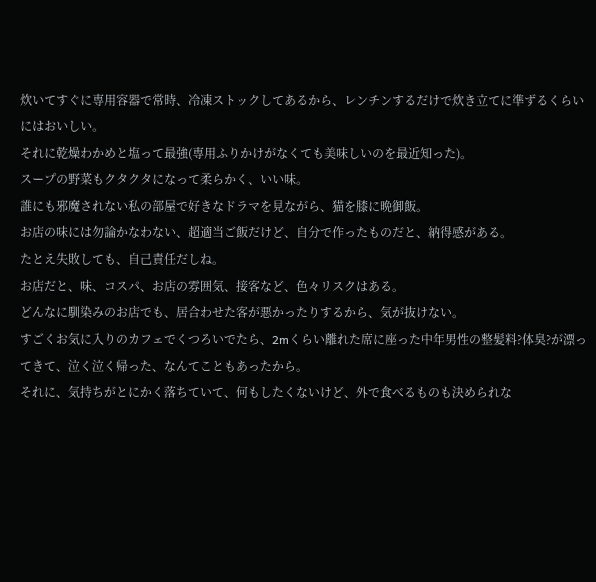炊いてすぐに専用容器で常時、冷凍ストックしてあるから、レンチンするだけで炊き立てに準ずるくらいにはおいしい。
それに乾燥わかめと塩って最強(専用ふりかけがなくても美味しいのを最近知った)。
スープの野菜もクタクタになって柔らかく、いい味。
誰にも邪魔されない私の部屋で好きなドラマを見ながら、猫を膝に晩御飯。
お店の味には勿論かなわない、超適当ご飯だけど、自分で作ったものだと、納得感がある。
たとえ失敗しても、自己責任だしね。
お店だと、味、コスパ、お店の雰囲気、接客など、色々リスクはある。
どんなに馴染みのお店でも、居合わせた客が悪かったりするから、気が抜けない。
すごくお気に入りのカフェでくつろいでたら、2mくらい離れた席に座った中年男性の整髪料?体臭?が漂ってきて、泣く泣く帰った、なんてこともあったから。
それに、気持ちがとにかく落ちていて、何もしたくないけど、外で食べるものも決められな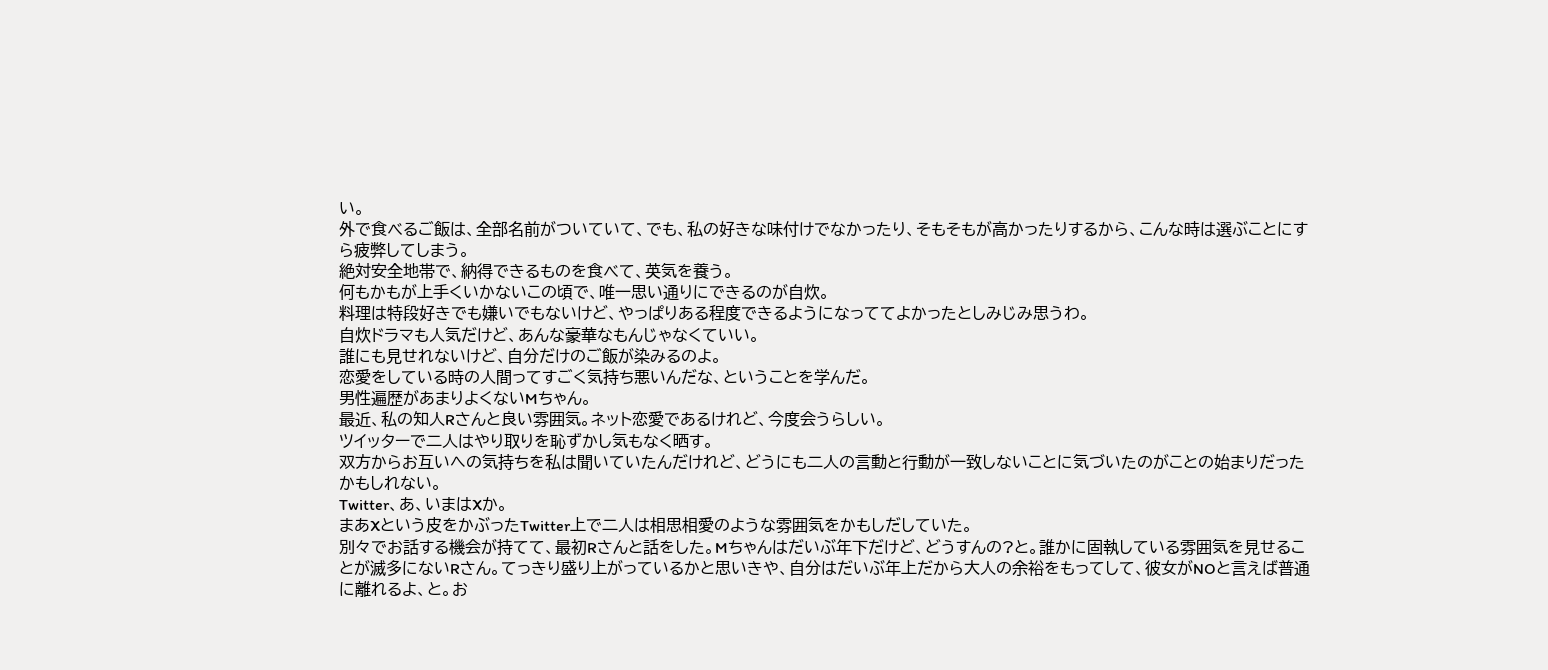い。
外で食べるご飯は、全部名前がついていて、でも、私の好きな味付けでなかったり、そもそもが高かったりするから、こんな時は選ぶことにすら疲弊してしまう。
絶対安全地帯で、納得できるものを食べて、英気を養う。
何もかもが上手くいかないこの頃で、唯一思い通りにできるのが自炊。
料理は特段好きでも嫌いでもないけど、やっぱりある程度できるようになっててよかったとしみじみ思うわ。
自炊ドラマも人気だけど、あんな豪華なもんじゃなくていい。
誰にも見せれないけど、自分だけのご飯が染みるのよ。
恋愛をしている時の人間ってすごく気持ち悪いんだな、ということを学んだ。
男性遍歴があまりよくないMちゃん。
最近、私の知人Rさんと良い雰囲気。ネット恋愛であるけれど、今度会うらしい。
ツイッターで二人はやり取りを恥ずかし気もなく晒す。
双方からお互いへの気持ちを私は聞いていたんだけれど、どうにも二人の言動と行動が一致しないことに気づいたのがことの始まりだったかもしれない。
Twitter、あ、いまはXか。
まあXという皮をかぶったTwitter上で二人は相思相愛のような雰囲気をかもしだしていた。
別々でお話する機会が持てて、最初Rさんと話をした。Mちゃんはだいぶ年下だけど、どうすんの?と。誰かに固執している雰囲気を見せることが滅多にないRさん。てっきり盛り上がっているかと思いきや、自分はだいぶ年上だから大人の余裕をもってして、彼女がNOと言えば普通に離れるよ、と。お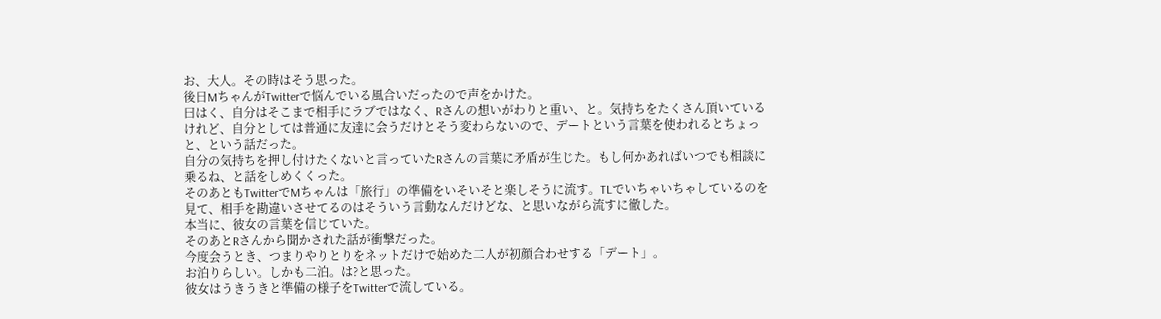お、大人。その時はそう思った。
後日MちゃんがTwitterで悩んでいる風合いだったので声をかけた。
曰はく、自分はそこまで相手にラブではなく、Rさんの想いがわりと重い、と。気持ちをたくさん頂いているけれど、自分としては普通に友達に会うだけとそう変わらないので、デートという言葉を使われるとちょっと、という話だった。
自分の気持ちを押し付けたくないと言っていたRさんの言葉に矛盾が生じた。もし何かあればいつでも相談に乗るね、と話をしめくくった。
そのあともTwitterでMちゃんは「旅行」の準備をいそいそと楽しそうに流す。TLでいちゃいちゃしているのを見て、相手を勘違いさせてるのはそういう言動なんだけどな、と思いながら流すに徹した。
本当に、彼女の言葉を信じていた。
そのあとRさんから聞かされた話が衝撃だった。
今度会うとき、つまりやりとりをネットだけで始めた二人が初顔合わせする「デート」。
お泊りらしい。しかも二泊。は?と思った。
彼女はうきうきと準備の様子をTwitterで流している。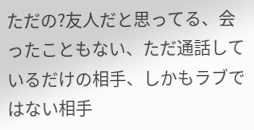ただの?友人だと思ってる、会ったこともない、ただ通話しているだけの相手、しかもラブではない相手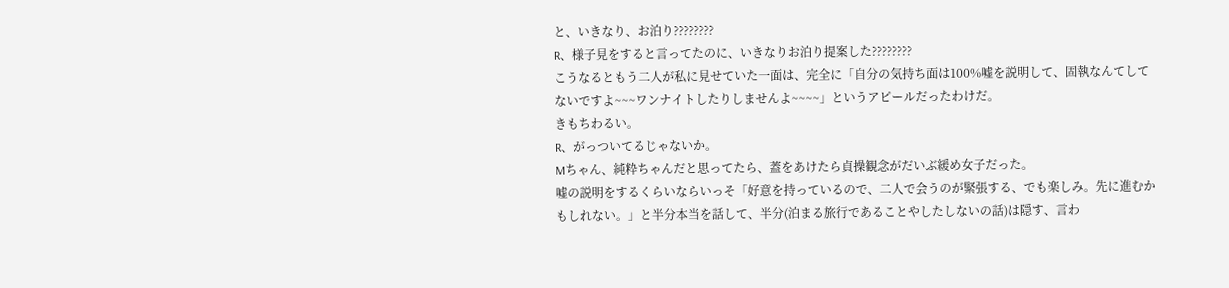と、いきなり、お泊り????????
R、様子見をすると言ってたのに、いきなりお泊り提案した????????
こうなるともう二人が私に見せていた一面は、完全に「自分の気持ち面は100%嘘を説明して、固執なんてしてないですよ~~~ワンナイトしたりしませんよ~~~~」というアピールだったわけだ。
きもちわるい。
R、がっついてるじゃないか。
Mちゃん、純粋ちゃんだと思ってたら、蓋をあけたら貞操観念がだいぶ緩め女子だった。
嘘の説明をするくらいならいっそ「好意を持っているので、二人で会うのが緊張する、でも楽しみ。先に進むかもしれない。」と半分本当を話して、半分(泊まる旅行であることやしたしないの話)は隠す、言わ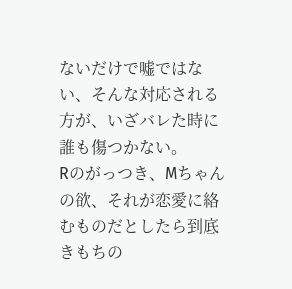ないだけで嘘ではない、そんな対応される方が、いざバレた時に誰も傷つかない。
Rのがっつき、Mちゃんの欲、それが恋愛に絡むものだとしたら到底きもちの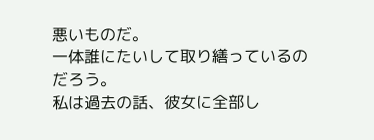悪いものだ。
一体誰にたいして取り繕っているのだろう。
私は過去の話、彼女に全部し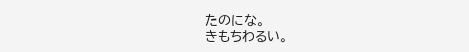たのにな。
きもちわるい。